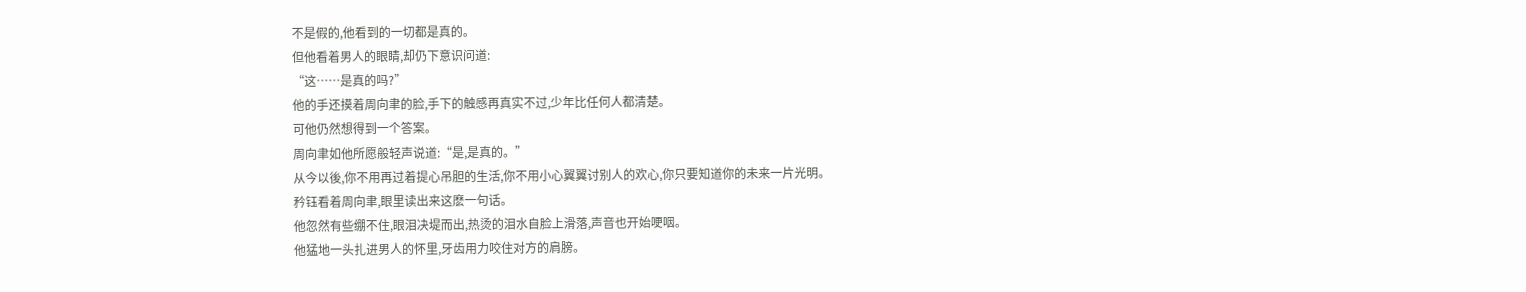不是假的,他看到的一切都是真的。
但他看着男人的眼睛,却仍下意识问道:
“这……是真的吗?”
他的手还摸着周向聿的脸,手下的触感再真实不过,少年比任何人都清楚。
可他仍然想得到一个答案。
周向聿如他所愿般轻声说道:“是,是真的。”
从今以後,你不用再过着提心吊胆的生活,你不用小心翼翼讨别人的欢心,你只要知道你的未来一片光明。
矜钰看着周向聿,眼里读出来这麽一句话。
他忽然有些绷不住,眼泪决堤而出,热烫的泪水自脸上滑落,声音也开始哽咽。
他猛地一头扎进男人的怀里,牙齿用力咬住对方的肩膀。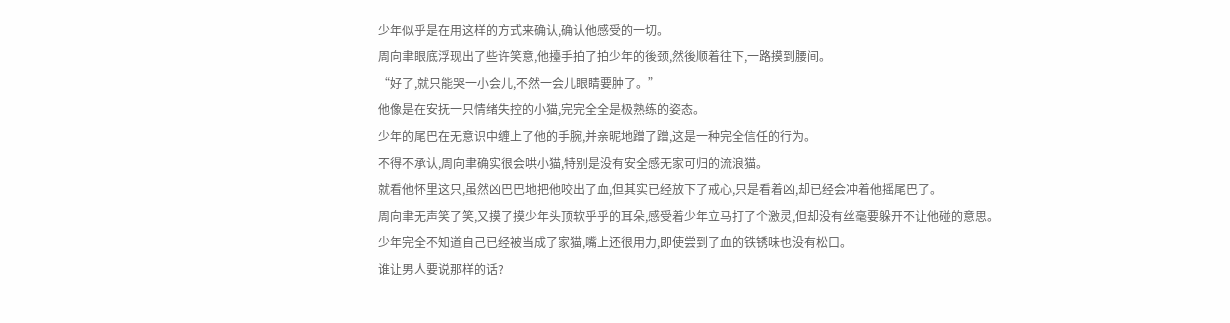少年似乎是在用这样的方式来确认,确认他感受的一切。
周向聿眼底浮现出了些许笑意,他擡手拍了拍少年的後颈,然後顺着往下,一路摸到腰间。
“好了,就只能哭一小会儿,不然一会儿眼睛要肿了。”
他像是在安抚一只情绪失控的小猫,完完全全是极熟练的姿态。
少年的尾巴在无意识中缠上了他的手腕,并亲昵地蹭了蹭,这是一种完全信任的行为。
不得不承认,周向聿确实很会哄小猫,特别是没有安全感无家可归的流浪猫。
就看他怀里这只,虽然凶巴巴地把他咬出了血,但其实已经放下了戒心,只是看着凶,却已经会冲着他摇尾巴了。
周向聿无声笑了笑,又摸了摸少年头顶软乎乎的耳朵,感受着少年立马打了个激灵,但却没有丝毫要躲开不让他碰的意思。
少年完全不知道自己已经被当成了家猫,嘴上还很用力,即使尝到了血的铁锈味也没有松口。
谁让男人要说那样的话?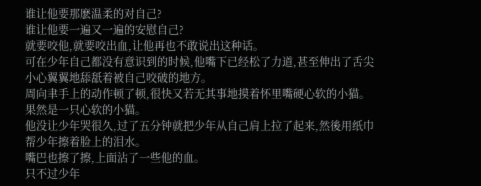谁让他要那麽温柔的对自己?
谁让他要一遍又一遍的安慰自己?
就要咬他,就要咬出血,让他再也不敢说出这种话。
可在少年自己都没有意识到的时候,他嘴下已经松了力道,甚至伸出了舌尖小心翼翼地舔舐着被自己咬破的地方。
周向聿手上的动作顿了顿,很快又若无其事地摸着怀里嘴硬心软的小猫。
果然是一只心软的小猫。
他没让少年哭很久,过了五分钟就把少年从自己肩上拉了起来,然後用纸巾帮少年擦着脸上的泪水。
嘴巴也擦了擦,上面沾了一些他的血。
只不过少年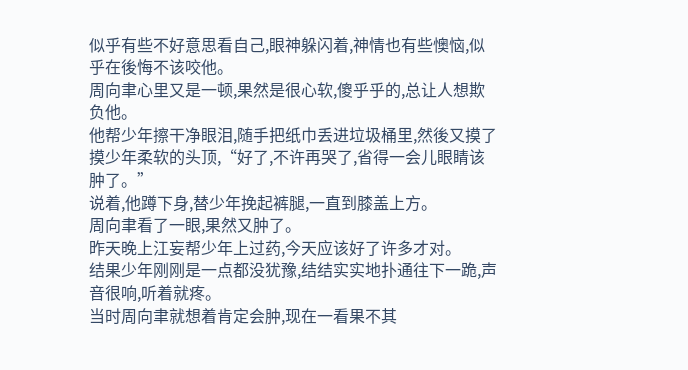似乎有些不好意思看自己,眼神躲闪着,神情也有些懊恼,似乎在後悔不该咬他。
周向聿心里又是一顿,果然是很心软,傻乎乎的,总让人想欺负他。
他帮少年擦干净眼泪,随手把纸巾丢进垃圾桶里,然後又摸了摸少年柔软的头顶,“好了,不许再哭了,省得一会儿眼睛该肿了。”
说着,他蹲下身,替少年挽起裤腿,一直到膝盖上方。
周向聿看了一眼,果然又肿了。
昨天晚上江妄帮少年上过药,今天应该好了许多才对。
结果少年刚刚是一点都没犹豫,结结实实地扑通往下一跪,声音很响,听着就疼。
当时周向聿就想着肯定会肿,现在一看果不其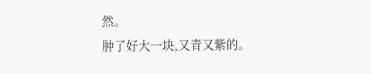然。
肿了好大一块,又青又紫的。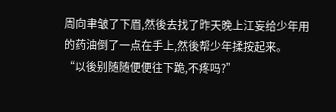周向聿皱了下眉,然後去找了昨天晚上江妄给少年用的药油倒了一点在手上,然後帮少年揉按起来。
“以後别随随便便往下跪,不疼吗?”